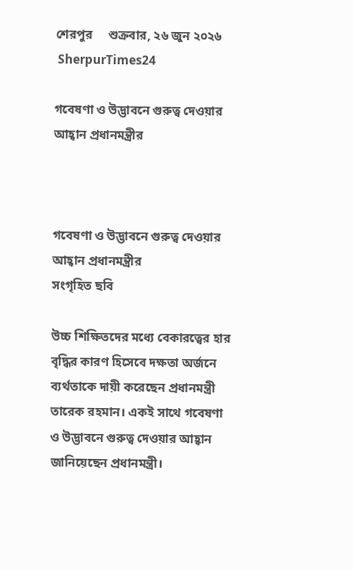শেরপুর     শুক্রবার, ২৬ জুন ২০২৬
 SherpurTimes24

গবেষণা ও উদ্ভাবনে গুরুত্ব দেওয়ার আহ্বান প্রধানমন্ত্রীর



গবেষণা ও উদ্ভাবনে গুরুত্ব দেওয়ার আহ্বান প্রধানমন্ত্রীর
সংগৃহিত ছবি

উচ্চ শিক্ষিতদের মধ্যে বেকারত্বের হার বৃদ্ধির কারণ হিসেবে দক্ষতা অর্জনে ব্যর্থতাকে দায়ী করেছেন প্রধানমন্ত্রী তারেক রহমান। একই সাথে গবেষণা ও উদ্ভাবনে গুরুত্ব দেওয়ার আহ্বান জানিয়েছেন প্রধানমন্ত্রী।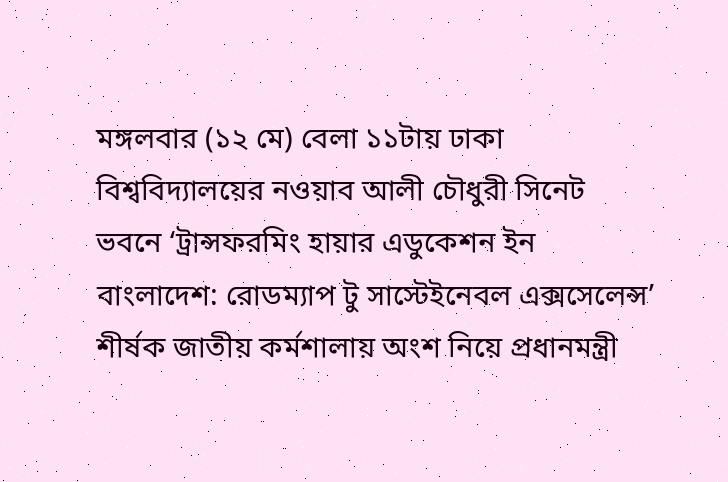মঙ্গলবার (১২ মে) বেলা ১১টায় ঢাকা বিশ্ববিদ্যালয়ের নওয়াব আলী চৌধুরী সিনেট ভবনে ‘ট্রান্সফরমিং হায়ার এডুকেশন ইন বাংলাদেশ: রোডম্যাপ টু সাস্টেইনেবল এক্সসেলেন্স’ শীর্ষক জাতীয় কর্মশালায় অংশ নিয়ে প্রধানমন্ত্রী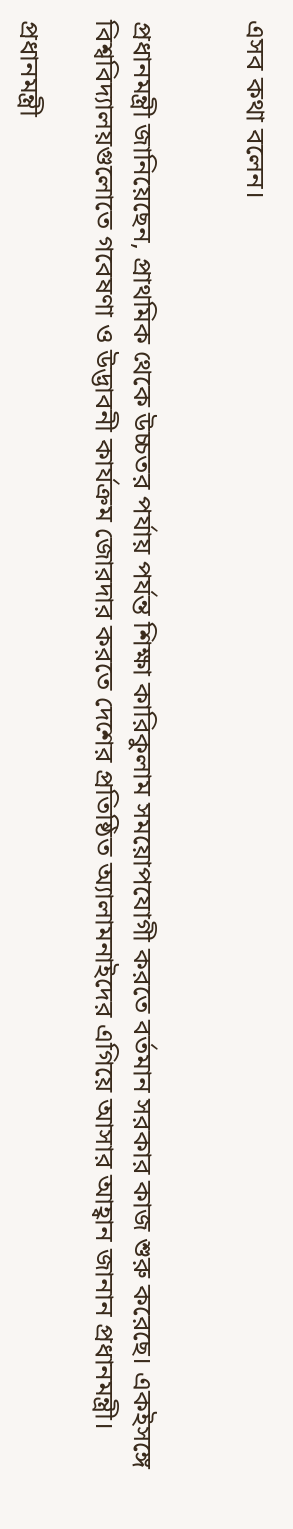এসব কথা বলেন।


প্রধানমন্ত্রী জানিয়েছেন, প্রাথমিক থেকে উচ্চতর পর্যায় পর্যন্ত শিক্ষা কারিকুলাম সময়োপযোগী করতে বর্তমান সরকার কাজ শুরু করেছে। একইসঙ্গে বিশ্ববিদ্যালয়গুলোতে গবেষণা ও উদ্ভাবনী কার্যক্রম জোরদার করতে দেশের প্রতিষ্ঠিত অ্যালামনাইদের এগিয়ে আসার আহ্বান জানান প্রধানমন্ত্রী।

প্রধানমন্ত্রী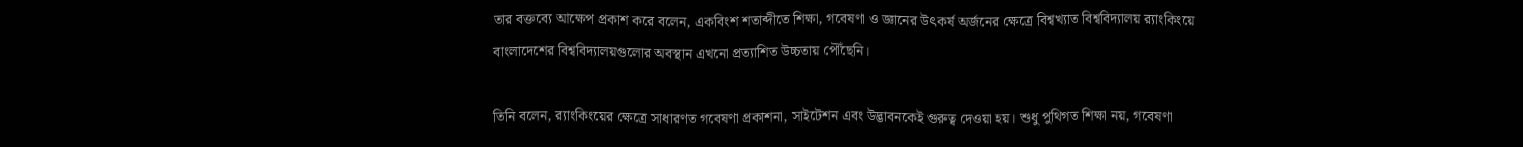তার বক্তব্যে আক্ষেপ প্রকাশ করে বলেন, একবিংশ শতাব্দীতে শিক্ষা, গবেষণা ও জ্ঞানের উৎকর্ষ অর্জনের ক্ষেত্রে বিশ্বখ্যাত বিশ্ববিদ্যালয় র‍্যাংকিংয়ে বাংলাদেশের বিশ্ববিদ্যালয়গুলোর অবস্থান এখনো প্রত্যাশিত উচ্চতায় পৌঁছেনি।

তিনি বলেন, র‍্যাংকিংয়ের ক্ষেত্রে সাধারণত গবেষণা প্রকাশনা, সাইটেশন এবং উদ্ভাবনকেই গুরুত্ব দেওয়া হয়। শুধু পুথিগত শিক্ষা নয়, গবেষণা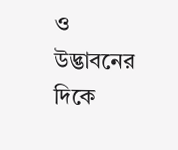ও উদ্ভাবনের দিকে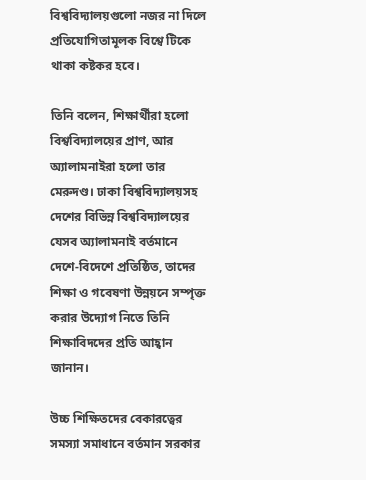বিশ্ববিদ্যালয়গুলো নজর না দিলে প্রতিযোগিতামূলক বিশ্বে টিকে থাকা কষ্টকর হবে।

তিনি বলেন, শিক্ষার্থীরা হলো বিশ্ববিদ্যালয়ের প্রাণ, আর অ্যালামনাইরা হলো তার মেরুদণ্ড। ঢাকা বিশ্ববিদ্যালয়সহ দেশের বিভিন্ন বিশ্ববিদ্যালয়ের যেসব অ্যালামনাই বর্তমানে দেশে-বিদেশে প্রতিষ্ঠিত, তাদের শিক্ষা ও গবেষণা উন্নয়নে সম্পৃক্ত করার উদ্যোগ নিতে তিনি শিক্ষাবিদদের প্রতি আহ্বান জানান।

উচ্চ শিক্ষিতদের বেকারত্বের সমস্যা সমাধানে বর্তমান সরকার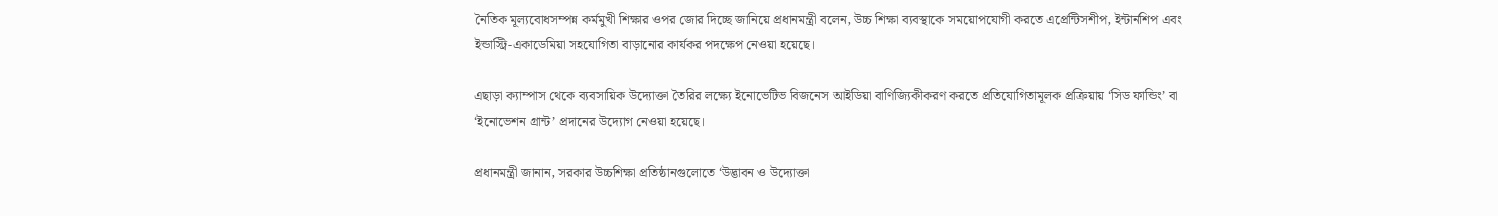নৈতিক মূল্যবোধসম্পন্ন কর্মমুখী শিক্ষার ওপর জোর দিচ্ছে জানিয়ে প্রধানমন্ত্রী বলেন, উচ্চ শিক্ষা ব্যবস্থাকে সময়োপযোগী করতে এপ্রেন্টিসশীপ, ইন্টার্নশিপ এবং ইন্ডাস্ট্রি-একাডেমিয়া সহযোগিতা বাড়ানোর কার্যকর পদক্ষেপ নেওয়া হয়েছে।

এছাড়া ক্যাম্পাস থেকে ব্যবসায়িক উদ্যোক্তা তৈরির লক্ষ্যে ইনোভেটিভ বিজনেস আইডিয়া বাণিজ্যিকীকরণ করতে প্রতিযোগিতামূলক প্রক্রিয়ায় ‘সিড ফান্ডিং’ বা ‘ইনোভেশন গ্রান্ট’ প্রদানের উদ্যোগ নেওয়া হয়েছে।

প্রধানমন্ত্রী জানান, সরকার উচ্চশিক্ষা প্রতিষ্ঠানগুলোতে ‘উদ্ভাবন ও উদ্যোক্তা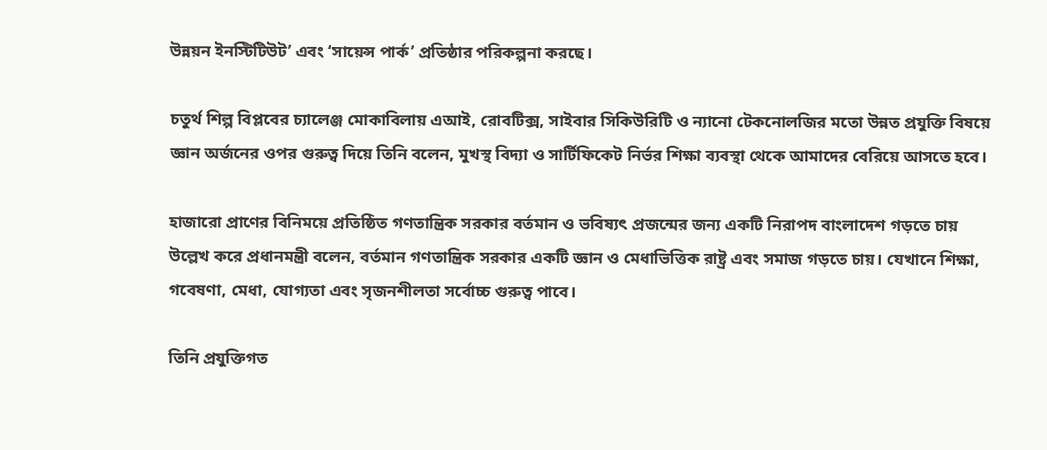উন্নয়ন ইনস্টিটিউট’ এবং ‘সায়েন্স পার্ক’ প্রতিষ্ঠার পরিকল্পনা করছে।

চতুর্থ শিল্প বিপ্লবের চ্যালেঞ্জ মোকাবিলায় এআই, রোবটিক্স, সাইবার সিকিউরিটি ও ন্যানো টেকনোলজির মতো উন্নত প্রযুক্তি বিষয়ে জ্ঞান অর্জনের ওপর গুরুত্ব দিয়ে তিনি বলেন, মুখস্থ বিদ্যা ও সার্টিফিকেট নির্ভর শিক্ষা ব্যবস্থা থেকে আমাদের বেরিয়ে আসতে হবে।

হাজারো প্রাণের বিনিময়ে প্রতিষ্ঠিত গণতান্ত্রিক সরকার বর্তমান ও ভবিষ্যৎ প্রজন্মের জন্য একটি নিরাপদ বাংলাদেশ গড়তে চায় উল্লেখ করে প্রধানমন্ত্রী বলেন, বর্তমান গণতান্ত্রিক সরকার একটি জ্ঞান ও মেধাভিত্তিক রাষ্ট্র এবং সমাজ গড়তে চায়। যেখানে শিক্ষা, গবেষণা, মেধা, যোগ্যতা এবং সৃজনশীলতা সর্বোচ্চ গুরুত্ব পাবে।

তিনি প্রযুক্তিগত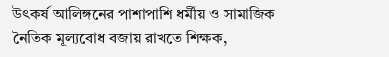উৎকর্ষ আলিঙ্গনের পাশাপাশি ধর্মীয় ও সামাজিক নৈতিক মূল্যবোধ বজায় রাখতে শিক্ষক,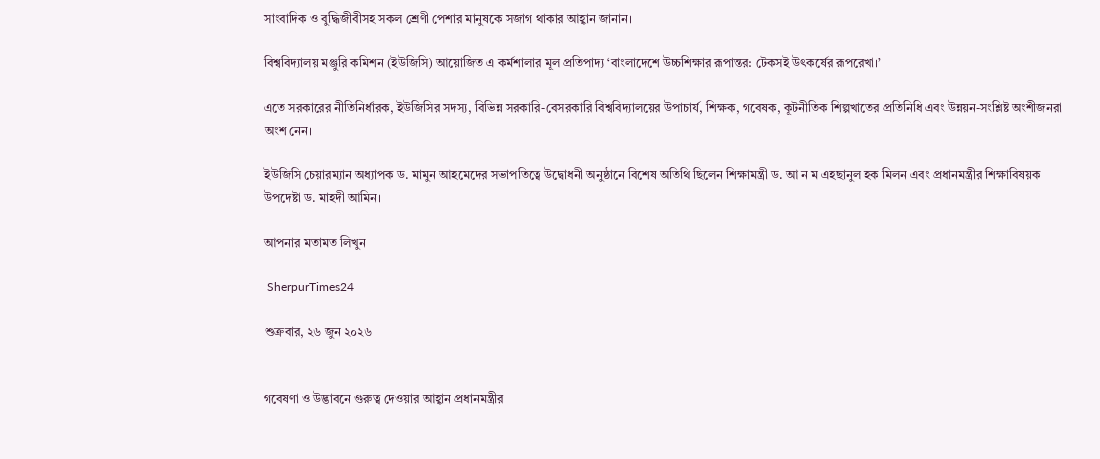সাংবাদিক ও বুদ্ধিজীবীসহ সকল শ্রেণী পেশার মানুষকে সজাগ থাকার আহ্বান জানান।

বিশ্ববিদ্যালয় মঞ্জুরি কমিশন (ইউজিসি) আয়োজিত এ কর্মশালার মূল প্রতিপাদ্য ‘বাংলাদেশে উচ্চশিক্ষার রূপান্তর: টেকসই উৎকর্ষের রূপরেখা।’

এতে সরকারের নীতিনির্ধারক, ইউজিসির সদস্য, বিভিন্ন সরকারি-বেসরকারি বিশ্ববিদ্যালয়ের উপাচার্য, শিক্ষক, গবেষক, কূটনীতিক শিল্পখাতের প্রতিনিধি এবং উন্নয়ন-সংশ্লিষ্ট অংশীজনরা অংশ নেন।

ইউজিসি চেয়ারম্যান অধ্যাপক ড. মামুন আহমেদের সভাপতিত্বে উদ্বোধনী অনুষ্ঠানে বিশেষ অতিথি ছিলেন শিক্ষামন্ত্রী ড. আ ন ম এহছানুল হক মিলন এবং প্রধানমন্ত্রীর শিক্ষাবিষয়ক উপদেষ্টা ড. মাহদী আমিন।

আপনার মতামত লিখুন

 SherpurTimes24

শুক্রবার, ২৬ জুন ২০২৬


গবেষণা ও উদ্ভাবনে গুরুত্ব দেওয়ার আহ্বান প্রধানমন্ত্রীর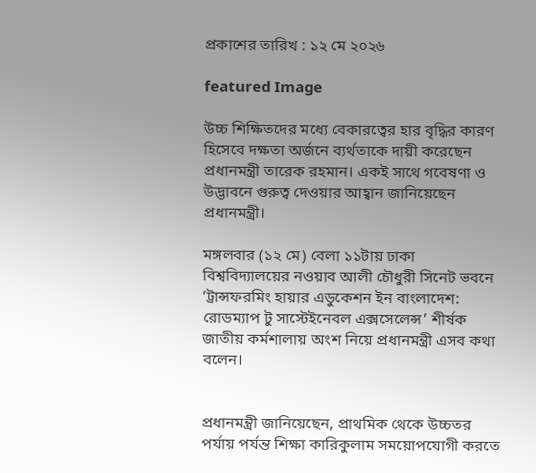প্রকাশের তারিখ : ১২ মে ২০২৬

featured Image

উচ্চ শিক্ষিতদের মধ্যে বেকারত্বের হার বৃদ্ধির কারণ হিসেবে দক্ষতা অর্জনে ব্যর্থতাকে দায়ী করেছেন প্রধানমন্ত্রী তারেক রহমান। একই সাথে গবেষণা ও উদ্ভাবনে গুরুত্ব দেওয়ার আহ্বান জানিয়েছেন প্রধানমন্ত্রী।

মঙ্গলবার (১২ মে) বেলা ১১টায় ঢাকা বিশ্ববিদ্যালয়ের নওয়াব আলী চৌধুরী সিনেট ভবনে ‘ট্রান্সফরমিং হায়ার এডুকেশন ইন বাংলাদেশ: রোডম্যাপ টু সাস্টেইনেবল এক্সসেলেন্স’ শীর্ষক জাতীয় কর্মশালায় অংশ নিয়ে প্রধানমন্ত্রী এসব কথা বলেন।


প্রধানমন্ত্রী জানিয়েছেন, প্রাথমিক থেকে উচ্চতর পর্যায় পর্যন্ত শিক্ষা কারিকুলাম সময়োপযোগী করতে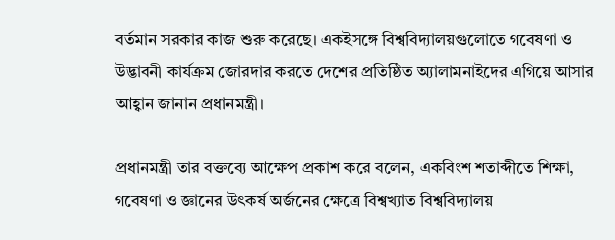বর্তমান সরকার কাজ শুরু করেছে। একইসঙ্গে বিশ্ববিদ্যালয়গুলোতে গবেষণা ও উদ্ভাবনী কার্যক্রম জোরদার করতে দেশের প্রতিষ্ঠিত অ্যালামনাইদের এগিয়ে আসার আহ্বান জানান প্রধানমন্ত্রী।

প্রধানমন্ত্রী তার বক্তব্যে আক্ষেপ প্রকাশ করে বলেন, একবিংশ শতাব্দীতে শিক্ষা, গবেষণা ও জ্ঞানের উৎকর্ষ অর্জনের ক্ষেত্রে বিশ্বখ্যাত বিশ্ববিদ্যালয়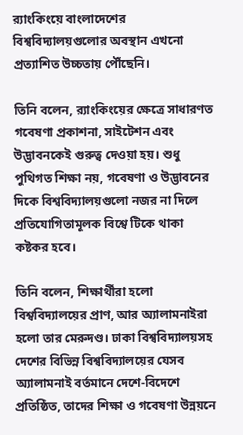র‍্যাংকিংয়ে বাংলাদেশের বিশ্ববিদ্যালয়গুলোর অবস্থান এখনো প্রত্যাশিত উচ্চতায় পৌঁছেনি।

তিনি বলেন, র‍্যাংকিংয়ের ক্ষেত্রে সাধারণত গবেষণা প্রকাশনা, সাইটেশন এবং উদ্ভাবনকেই গুরুত্ব দেওয়া হয়। শুধু পুথিগত শিক্ষা নয়, গবেষণা ও উদ্ভাবনের দিকে বিশ্ববিদ্যালয়গুলো নজর না দিলে প্রতিযোগিতামূলক বিশ্বে টিকে থাকা কষ্টকর হবে।

তিনি বলেন, শিক্ষার্থীরা হলো বিশ্ববিদ্যালয়ের প্রাণ, আর অ্যালামনাইরা হলো তার মেরুদণ্ড। ঢাকা বিশ্ববিদ্যালয়সহ দেশের বিভিন্ন বিশ্ববিদ্যালয়ের যেসব অ্যালামনাই বর্তমানে দেশে-বিদেশে প্রতিষ্ঠিত, তাদের শিক্ষা ও গবেষণা উন্নয়নে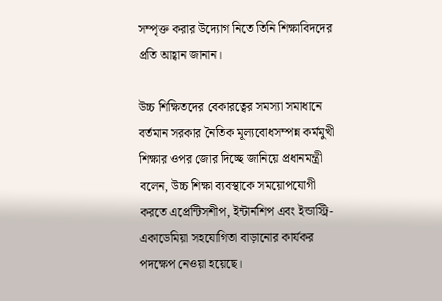সম্পৃক্ত করার উদ্যোগ নিতে তিনি শিক্ষাবিদদের প্রতি আহ্বান জানান।

উচ্চ শিক্ষিতদের বেকারত্বের সমস্যা সমাধানে বর্তমান সরকার নৈতিক মূল্যবোধসম্পন্ন কর্মমুখী শিক্ষার ওপর জোর দিচ্ছে জানিয়ে প্রধানমন্ত্রী বলেন, উচ্চ শিক্ষা ব্যবস্থাকে সময়োপযোগী করতে এপ্রেন্টিসশীপ, ইন্টার্নশিপ এবং ইন্ডাস্ট্রি-একাডেমিয়া সহযোগিতা বাড়ানোর কার্যকর পদক্ষেপ নেওয়া হয়েছে।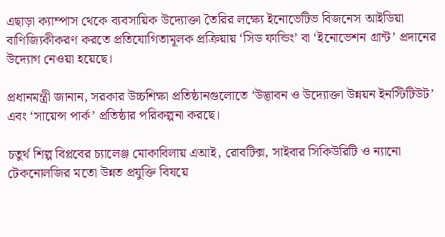এছাড়া ক্যাম্পাস থেকে ব্যবসায়িক উদ্যোক্তা তৈরির লক্ষ্যে ইনোভেটিভ বিজনেস আইডিয়া বাণিজ্যিকীকরণ করতে প্রতিযোগিতামূলক প্রক্রিয়ায় ‘সিড ফান্ডিং’ বা ‘ইনোভেশন গ্রান্ট’ প্রদানের উদ্যোগ নেওয়া হয়েছে।

প্রধানমন্ত্রী জানান, সরকার উচ্চশিক্ষা প্রতিষ্ঠানগুলোতে ‘উদ্ভাবন ও উদ্যোক্তা উন্নয়ন ইনস্টিটিউট’ এবং ‘সায়েন্স পার্ক’ প্রতিষ্ঠার পরিকল্পনা করছে।

চতুর্থ শিল্প বিপ্লবের চ্যালেঞ্জ মোকাবিলায় এআই, রোবটিক্স, সাইবার সিকিউরিটি ও ন্যানো টেকনোলজির মতো উন্নত প্রযুক্তি বিষয়ে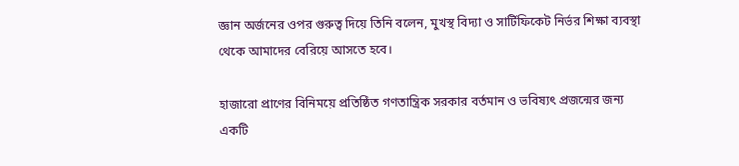জ্ঞান অর্জনের ওপর গুরুত্ব দিয়ে তিনি বলেন, মুখস্থ বিদ্যা ও সার্টিফিকেট নির্ভর শিক্ষা ব্যবস্থা থেকে আমাদের বেরিয়ে আসতে হবে।

হাজারো প্রাণের বিনিময়ে প্রতিষ্ঠিত গণতান্ত্রিক সরকার বর্তমান ও ভবিষ্যৎ প্রজন্মের জন্য একটি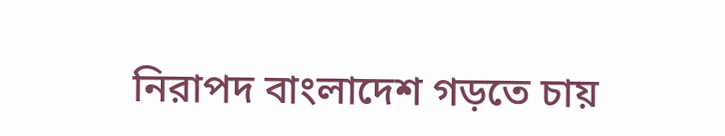নিরাপদ বাংলাদেশ গড়তে চায়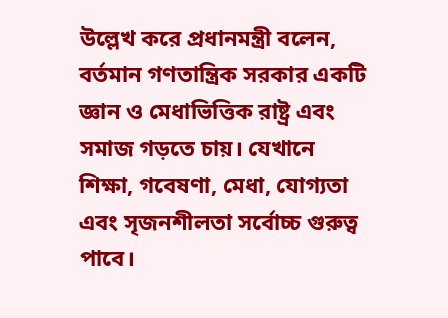উল্লেখ করে প্রধানমন্ত্রী বলেন, বর্তমান গণতান্ত্রিক সরকার একটি জ্ঞান ও মেধাভিত্তিক রাষ্ট্র এবং সমাজ গড়তে চায়। যেখানে শিক্ষা, গবেষণা, মেধা, যোগ্যতা এবং সৃজনশীলতা সর্বোচ্চ গুরুত্ব পাবে।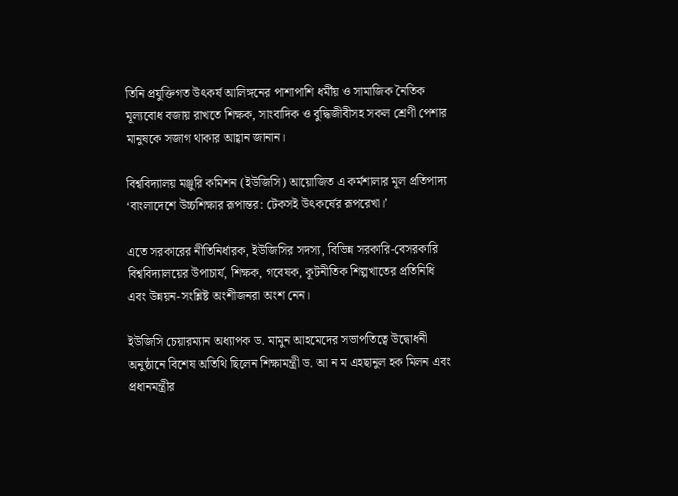তিনি প্রযুক্তিগত উৎকর্ষ আলিঙ্গনের পাশাপাশি ধর্মীয় ও সামাজিক নৈতিক মূল্যবোধ বজায় রাখতে শিক্ষক, সাংবাদিক ও বুদ্ধিজীবীসহ সকল শ্রেণী পেশার মানুষকে সজাগ থাকার আহ্বান জানান।

বিশ্ববিদ্যালয় মঞ্জুরি কমিশন (ইউজিসি) আয়োজিত এ কর্মশালার মূল প্রতিপাদ্য ‘বাংলাদেশে উচ্চশিক্ষার রূপান্তর: টেকসই উৎকর্ষের রূপরেখা।’

এতে সরকারের নীতিনির্ধারক, ইউজিসির সদস্য, বিভিন্ন সরকারি-বেসরকারি বিশ্ববিদ্যালয়ের উপাচার্য, শিক্ষক, গবেষক, কূটনীতিক শিল্পখাতের প্রতিনিধি এবং উন্নয়ন-সংশ্লিষ্ট অংশীজনরা অংশ নেন।

ইউজিসি চেয়ারম্যান অধ্যাপক ড. মামুন আহমেদের সভাপতিত্বে উদ্বোধনী অনুষ্ঠানে বিশেষ অতিথি ছিলেন শিক্ষামন্ত্রী ড. আ ন ম এহছানুল হক মিলন এবং প্রধানমন্ত্রীর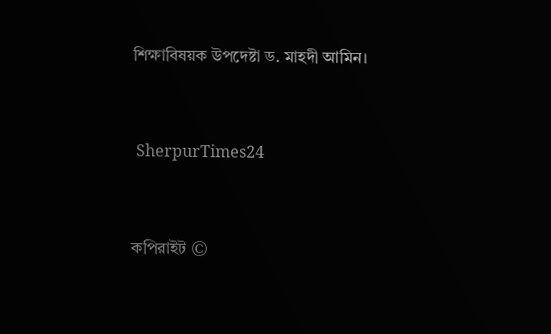শিক্ষাবিষয়ক উপদেষ্টা ড. মাহদী আমিন।


 SherpurTimes24


কপিরাইট ©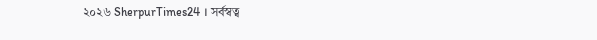২০২৬ ‍SherpurTimes24 । সর্বস্বত্ব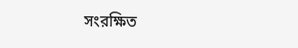সংরক্ষিত